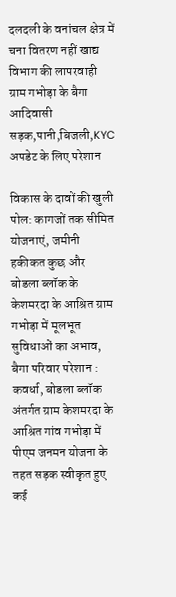दलदली के वनांचल क्षेत्र में चना वितरण नहीं खाद्य विभाग की लापरवाही
ग्राम गभोड़ा के बैगा आदिवासी सड़क,पानी,बिजली,KYC अपडेट के लिए परेशान

विकास के दावों की खुली पोल: कागजों तक सीमित योजनाएं, जमीनी हकीकत कुछ और
बोडला ब्लॉक के केशमरदा के आश्रित ग्राम गभोड़ा में मूलभूत सुविधाओं का अभाव, बैगा परिवार परेशान :
कवर्धा, बोडला ब्लॉक अंतर्गत ग्राम केशमरदा के आश्रित गांव गभोड़ा में पीएम जनमन योजना के तहत सड़क स्वीकृत हुए कई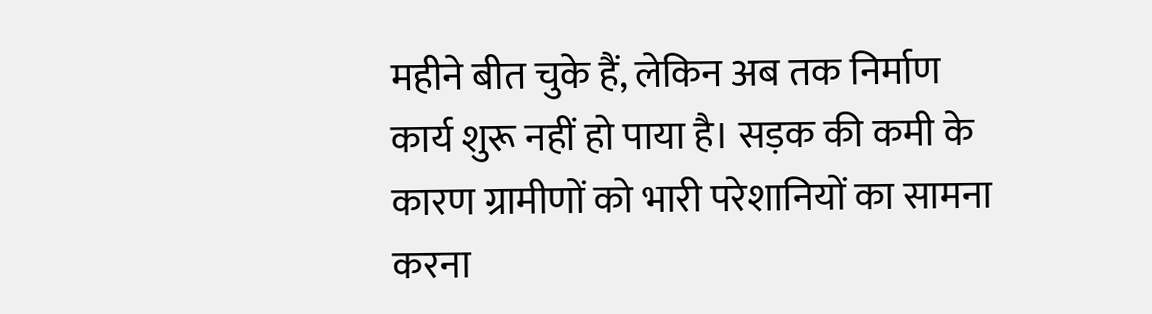महीने बीत चुके हैं, लेकिन अब तक निर्माण कार्य शुरू नहीं हो पाया है। सड़क की कमी के कारण ग्रामीणों को भारी परेशानियों का सामना करना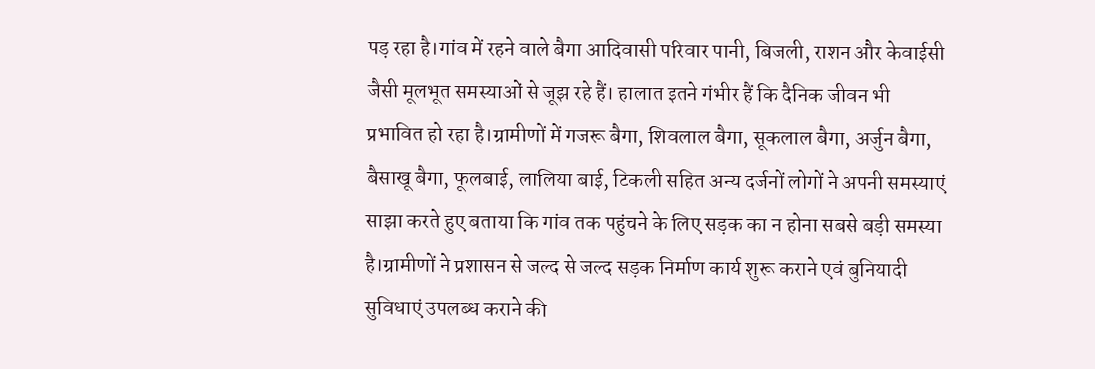पड़ रहा है।गांव में रहने वाले बैगा आदिवासी परिवार पानी, बिजली, राशन और केवाईसी जैसी मूलभूत समस्याओं से जूझ रहे हैं। हालात इतने गंभीर हैं कि दैनिक जीवन भी प्रभावित हो रहा है।ग्रामीणों में गजरू बैगा, शिवलाल बैगा, सूकलाल बैगा, अर्जुन बैगा, बैसाखू बैगा, फूलबाई, लालिया बाई, टिकली सहित अन्य दर्जनों लोगों ने अपनी समस्याएं साझा करते हुए बताया कि गांव तक पहुंचने के लिए सड़क का न होना सबसे बड़ी समस्या है।ग्रामीणों ने प्रशासन से जल्द से जल्द सड़क निर्माण कार्य शुरू कराने एवं बुनियादी सुविधाएं उपलब्ध कराने की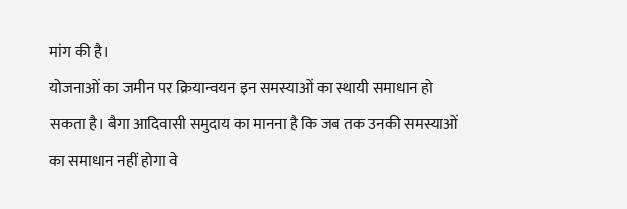मांग की है।
योजनाओं का जमीन पर क्रियान्वयन इन समस्याओं का स्थायी समाधान हो सकता है। बैगा आदिवासी समुदाय का मानना है कि जब तक उनकी समस्याओं का समाधान नहीं होगा वे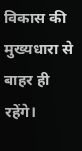विकास की मुख्यधारा से बाहर ही रहेंगे।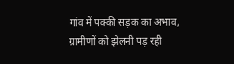गांव में पक्की सड़क का अभाव, ग्रामीणों को झेलनी पड़ रही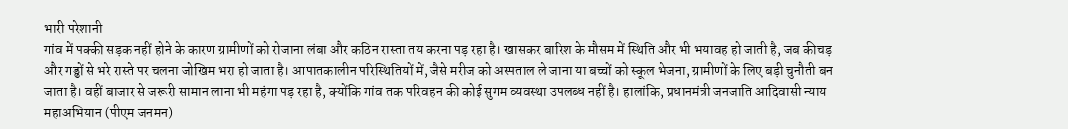भारी परेशानी
गांव में पक्की सड़क नहीं होने के कारण ग्रामीणों को रोजाना लंबा और कठिन रास्ता तय करना पड़ रहा है। खासकर बारिश के मौसम में स्थिति और भी भयावह हो जाती है, जब कीचड़ और गड्ढों से भरे रास्ते पर चलना जोखिम भरा हो जाता है। आपातकालीन परिस्थितियों में, जैसे मरीज को अस्पताल ले जाना या बच्चों को स्कूल भेजना, ग्रामीणों के लिए बड़ी चुनौती बन जाता है। वहीं बाजार से जरूरी सामान लाना भी महंगा पड़ रहा है, क्योंकि गांव तक परिवहन की कोई सुगम व्यवस्था उपलब्ध नहीं है। हालांकि, प्रधानमंत्री जनजाति आदिवासी न्याय महाअभियान (पीएम जनमन)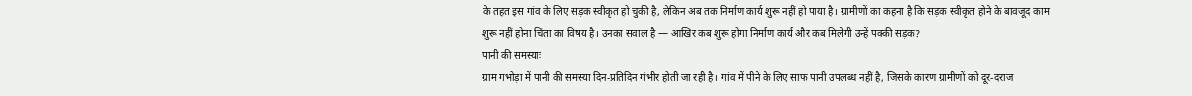के तहत इस गांव के लिए सड़क स्वीकृत हो चुकी है, लेकिन अब तक निर्माण कार्य शुरू नहीं हो पाया है। ग्रामीणों का कहना है कि सड़क स्वीकृत होने के बावजूद काम शुरू नहीं होना चिंता का विषय है। उनका सवाल है — आखिर कब शुरू होगा निर्माण कार्य और कब मिलेगी उन्हें पक्की सड़क?
पानी की समस्याः
ग्राम गभोड़ा में पानी की समस्या दिन-प्रतिदिन गंभीर होती जा रही है। गांव में पीने के लिए साफ पानी उपलब्ध नहीं है, जिसके कारण ग्रामीणों को दूर-दराज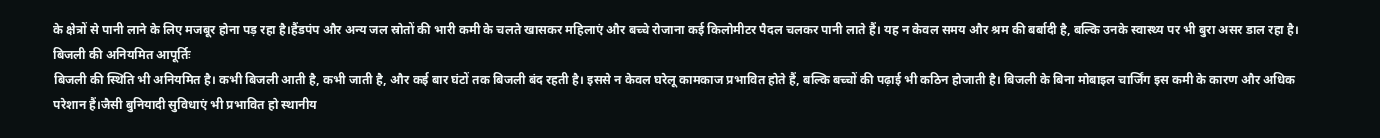के क्षेत्रों से पानी लाने के लिए मजबूर होना पड़ रहा है।हैंडपंप और अन्य जल स्रोतों की भारी कमी के चलते खासकर महिलाएं और बच्चे रोजाना कई किलोमीटर पैदल चलकर पानी लाते हैं। यह न केवल समय और श्रम की बर्बादी है, बल्कि उनके स्वास्थ्य पर भी बुरा असर डाल रहा है।
बिजली की अनियमित आपूर्तिः
बिजली की स्थिति भी अनियमित है। कभी बिजली आती है, कभी जाती है, और कई बार घंटों तक बिजली बंद रहती है। इससे न केवल घरेलू कामकाज प्रभावित होते हैं, बल्कि बच्चों की पढ़ाई भी कठिन होजाती है। बिजली के बिना मोबाइल चार्जिंग इस कमी के कारण और अधिक परेशान हैं।जैसी बुनियादी सुविधाएं भी प्रभावित हो स्थानीय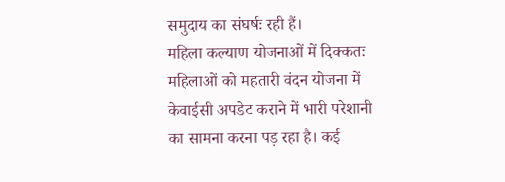समुदाय का संघर्षः रही हैं।
महिला कल्याण योजनाओं में दिक्कतः
महिलाओं को महतारी वंदन योजना में केवाईसी अपडेट कराने में भारी परेशानी का सामना करना पड़ रहा है। कई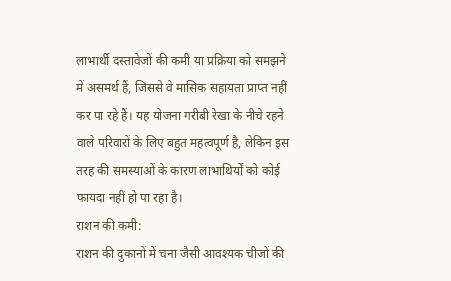लाभार्थी दस्तावेजों की कमी या प्रक्रिया को समझने में असमर्थ हैं, जिससे वे मासिक सहायता प्राप्त नहीं कर पा रहे हैं। यह योजना गरीबी रेखा के नीचे रहने वाले परिवारों के लिए बहुत महत्वपूर्ण है, लेकिन इस तरह की समस्याओं के कारण लाभाथिर्यों को कोई फायदा नहीं हो पा रहा है।
राशन की कमी:
राशन की दुकानों में चना जैसी आवश्यक चीजों की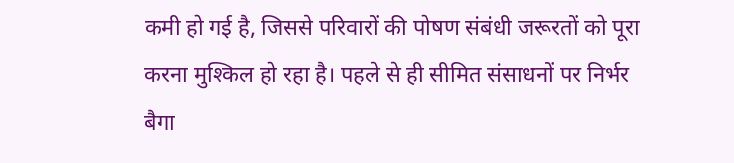कमी हो गई है, जिससे परिवारों की पोषण संबंधी जरूरतों को पूरा करना मुश्किल हो रहा है। पहले से ही सीमित संसाधनों पर निर्भर बैगा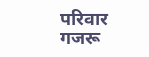परिवार गजरू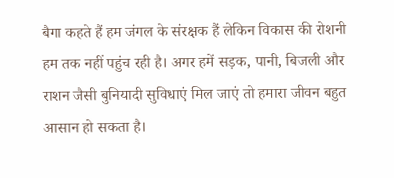बैगा कहते हैं हम जंगल के संरक्षक हैं लेकिन विकास की रोशनी हम तक नहीं पहुंच रही है। अगर हमें सड़क, पानी, बिजली और राशन जैसी बुनियादी सुविधाएं मिल जाएं तो हमारा जीवन बहुत आसान हो सकता है।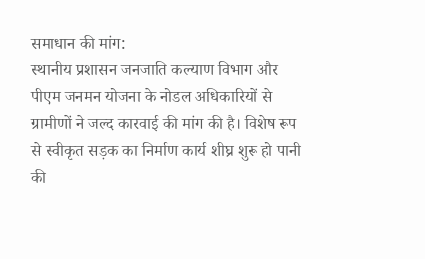समाधान की मांग:
स्थानीय प्रशासन जनजाति कल्याण विभाग और पीएम जनमन योजना के नोडल अधिकारियों से ग्रामीणों ने जल्द कारवाई की मांग की है। विशेष रूप से स्वीकृत सड़क का निर्माण कार्य शीघ्र शुरू हो पानी की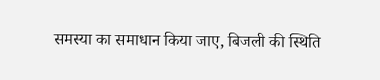समस्या का समाधान किया जाए, बिजली की स्थिति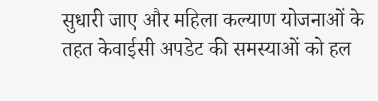सुधारी जाए और महिला कल्याण योजनाओं के तहत केवाईसी अपडेट की समस्याओं को हल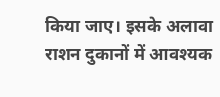किया जाए। इसके अलावा राशन दुकानों में आवश्यक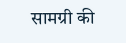सामग्री की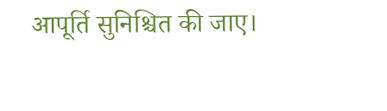आपूर्ति सुनिश्चित की जाए।